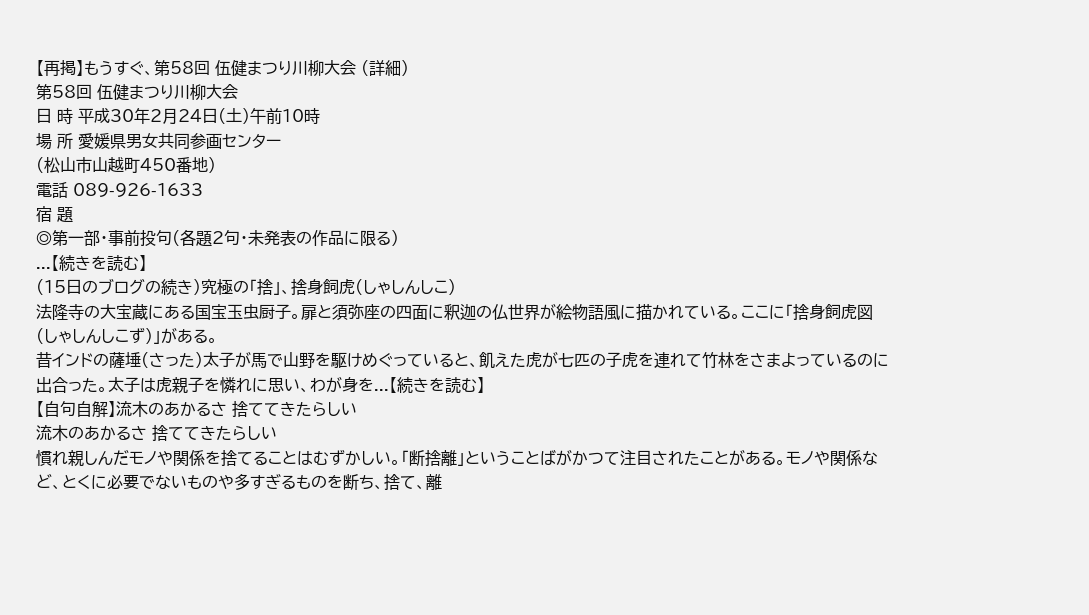【再掲】もうすぐ、第58回 伍健まつり川柳大会 (詳細)
第58回 伍健まつり川柳大会
日 時 平成30年2月24日(土)午前10時
場 所 愛媛県男女共同参画センター
(松山市山越町450番地)
電話 089-926-1633
宿 題
◎第一部・事前投句(各題2句・未発表の作品に限る)
...【続きを読む】
(15日のブログの続き)究極の「捨」、捨身飼虎(しゃしんしこ)
法隆寺の大宝蔵にある国宝玉虫厨子。扉と須弥座の四面に釈迦の仏世界が絵物語風に描かれている。ここに「捨身飼虎図(しゃしんしこず)」がある。
昔インドの薩埵(さった)太子が馬で山野を駆けめぐっていると、飢えた虎が七匹の子虎を連れて竹林をさまよっているのに出合った。太子は虎親子を憐れに思い、わが身を...【続きを読む】
【自句自解】流木のあかるさ 捨ててきたらしい
流木のあかるさ 捨ててきたらしい
慣れ親しんだモノや関係を捨てることはむずかしい。「断捨離」ということばがかつて注目されたことがある。モノや関係など、とくに必要でないものや多すぎるものを断ち、捨て、離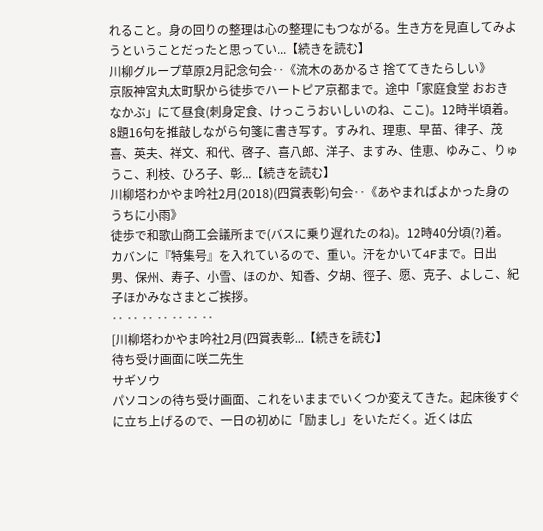れること。身の回りの整理は心の整理にもつながる。生き方を見直してみようということだったと思ってい...【続きを読む】
川柳グループ草原2月記念句会‥《流木のあかるさ 捨ててきたらしい》
京阪神宮丸太町駅から徒歩でハートピア京都まで。途中「家庭食堂 おおきなかぶ」にて昼食(刺身定食、けっこうおいしいのね、ここ)。12時半頃着。8題16句を推敲しながら句箋に書き写す。すみれ、理恵、早苗、律子、茂喜、英夫、祥文、和代、啓子、喜八郎、洋子、ますみ、佳恵、ゆみこ、りゅうこ、利枝、ひろ子、彰...【続きを読む】
川柳塔わかやま吟社2月(2018)(四賞表彰)句会‥《あやまればよかった身のうちに小雨》
徒歩で和歌山商工会議所まで(バスに乗り遅れたのね)。12時40分頃(?)着。カバンに『特集号』を入れているので、重い。汗をかいて4Fまで。日出男、保州、寿子、小雪、ほのか、知香、夕胡、徑子、愿、克子、よしこ、紀子ほかみなさまとご挨拶。
‥ ‥ ‥ ‥ ‥ ‥ ‥
[川柳塔わかやま吟社2月(四賞表彰...【続きを読む】
待ち受け画面に咲二先生
サギソウ
パソコンの待ち受け画面、これをいままでいくつか変えてきた。起床後すぐに立ち上げるので、一日の初めに「励まし」をいただく。近くは広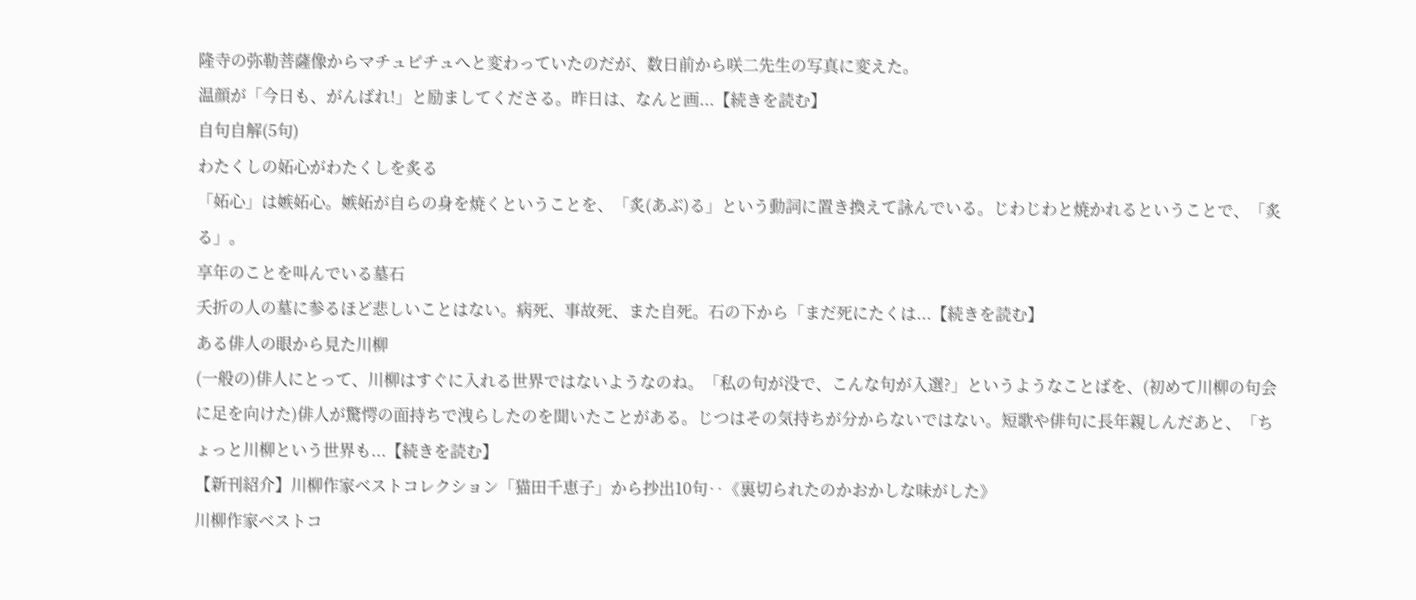隆寺の弥勒菩薩像からマチュピチュへと変わっていたのだが、数日前から咲二先生の写真に変えた。
温顔が「今日も、がんばれ!」と励ましてくださる。昨日は、なんと画...【続きを読む】
自句自解(5句)
わたくしの妬心がわたくしを炙る
「妬心」は嫉妬心。嫉妬が自らの身を焼くということを、「炙(あぶ)る」という動詞に置き換えて詠んでいる。じわじわと焼かれるということで、「炙る」。
享年のことを叫んでいる墓石
夭折の人の墓に参るほど悲しいことはない。病死、事故死、また自死。石の下から「まだ死にたくは...【続きを読む】
ある俳人の眼から見た川柳
(一般の)俳人にとって、川柳はすぐに入れる世界ではないようなのね。「私の句が没で、こんな句が入選?」というようなことばを、(初めて川柳の句会に足を向けた)俳人が驚愕の面持ちで洩らしたのを聞いたことがある。じつはその気持ちが分からないではない。短歌や俳句に長年親しんだあと、「ちょっと川柳という世界も...【続きを読む】
【新刊紹介】川柳作家ベストコレクション「猫田千恵子」から抄出10句‥《裏切られたのかおかしな味がした》
川柳作家ベストコ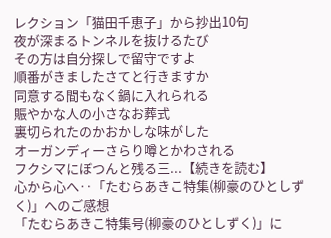レクション「猫田千恵子」から抄出10句
夜が深まるトンネルを抜けるたび
その方は自分探しで留守ですよ
順番がきましたさてと行きますか
同意する間もなく鍋に入れられる
賑やかな人の小さなお葬式
裏切られたのかおかしな味がした
オーガンディーさらり噂とかわされる
フクシマにぼつんと残る三...【続きを読む】
心から心へ‥「たむらあきこ特集(柳豪のひとしずく)」へのご感想
「たむらあきこ特集号(柳豪のひとしずく)」に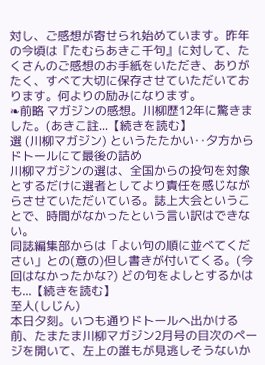対し、ご感想が寄せられ始めています。昨年の今頃は『たむらあきこ千句』に対して、たくさんのご感想のお手紙をいただき、ありがたく、すべて大切に保存させていただいております。何よりの励みになります。
❧前略 マガジンの感想。川柳歴12年に驚きました。(あきこ註...【続きを読む】
選 (川柳マガジン) というたたかい‥夕方からドトールにて最後の詰め
川柳マガジンの選は、全国からの投句を対象とするだけに選者としてより責任を感じながらさせていただいている。誌上大会ということで、時間がなかったという言い訳はできない。
同誌編集部からは「よい句の順に並べてください」との(意の)但し書きが付いてくる。(今回はなかったかな?) どの句をよしとするかはも...【続きを読む】
至人(しじん)
本日夕刻。いつも通りドトールへ出かける前、たまたま川柳マガジン2月号の目次のページを開いて、左上の誰もが見逃しそうないか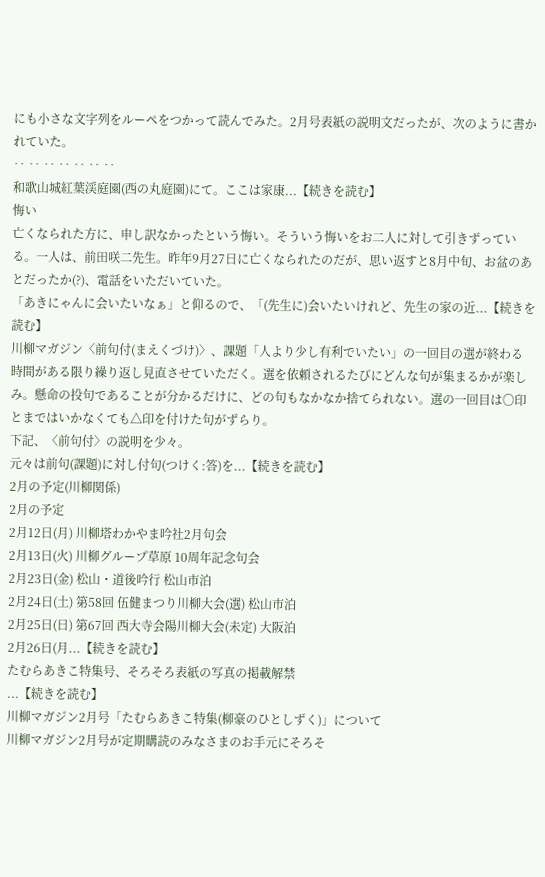にも小さな文字列をルーペをつかって読んでみた。2月号表紙の説明文だったが、次のように書かれていた。
‥ ‥ ‥ ‥ ‥ ‥ ‥
和歌山城紅葉渓庭園(西の丸庭園)にて。ここは家康...【続きを読む】
悔い
亡くなられた方に、申し訳なかったという悔い。そういう悔いをお二人に対して引きずっている。一人は、前田咲二先生。昨年9月27日に亡くなられたのだが、思い返すと8月中旬、お盆のあとだったか(?)、電話をいただいていた。
「あきにゃんに会いたいなぁ」と仰るので、「(先生に)会いたいけれど、先生の家の近...【続きを読む】
川柳マガジン〈前句付(まえくづけ)〉、課題「人より少し有利でいたい」の一回目の選が終わる
時間がある限り繰り返し見直させていただく。選を依頼されるたびにどんな句が集まるかが楽しみ。懸命の投句であることが分かるだけに、どの句もなかなか捨てられない。選の一回目は〇印とまではいかなくても△印を付けた句がずらり。
下記、〈前句付〉の説明を少々。
元々は前句(課題)に対し付句(つけく:答)を...【続きを読む】
2月の予定(川柳関係)
2月の予定
2月12日(月) 川柳塔わかやま吟社2月句会
2月13日(火) 川柳グループ草原 10周年記念句会
2月23日(金) 松山・道後吟行 松山市泊
2月24日(土) 第58回 伍健まつり川柳大会(選) 松山市泊
2月25日(日) 第67回 西大寺会陽川柳大会(未定) 大阪泊
2月26日(月...【続きを読む】
たむらあきこ特集号、そろそろ表紙の写真の掲載解禁
...【続きを読む】
川柳マガジン2月号「たむらあきこ特集(柳豪のひとしずく)」について
川柳マガジン2月号が定期購読のみなさまのお手元にそろそ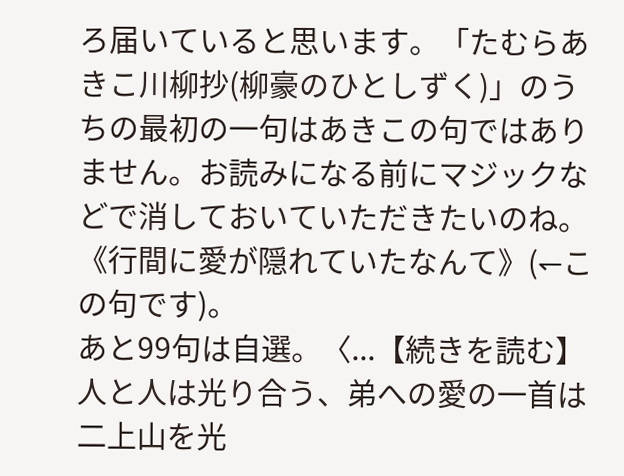ろ届いていると思います。「たむらあきこ川柳抄(柳豪のひとしずく)」のうちの最初の一句はあきこの句ではありません。お読みになる前にマジックなどで消しておいていただきたいのね。《行間に愛が隠れていたなんて》(↽この句です)。
あと99句は自選。〈...【続きを読む】
人と人は光り合う、弟への愛の一首は二上山を光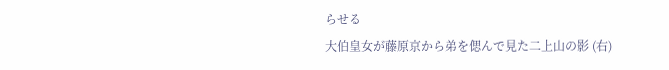らせる
大伯皇女が藤原京から弟を偲んで見た二上山の影 (右)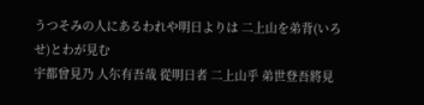うつそみの人にあるわれや明日よりは 二上山を弟背(いろせ)とわが見む
宇都曾見乃 人尓有吾哉 從明日者 二上山乎 弟世登吾將見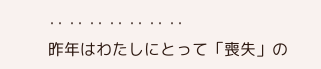‥ ‥ ‥ ‥ ‥ ‥ ‥
昨年はわたしにとって「喪失」の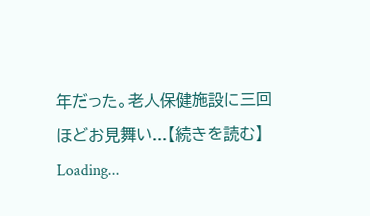年だった。老人保健施設に三回ほどお見舞い...【続きを読む】
Loading...